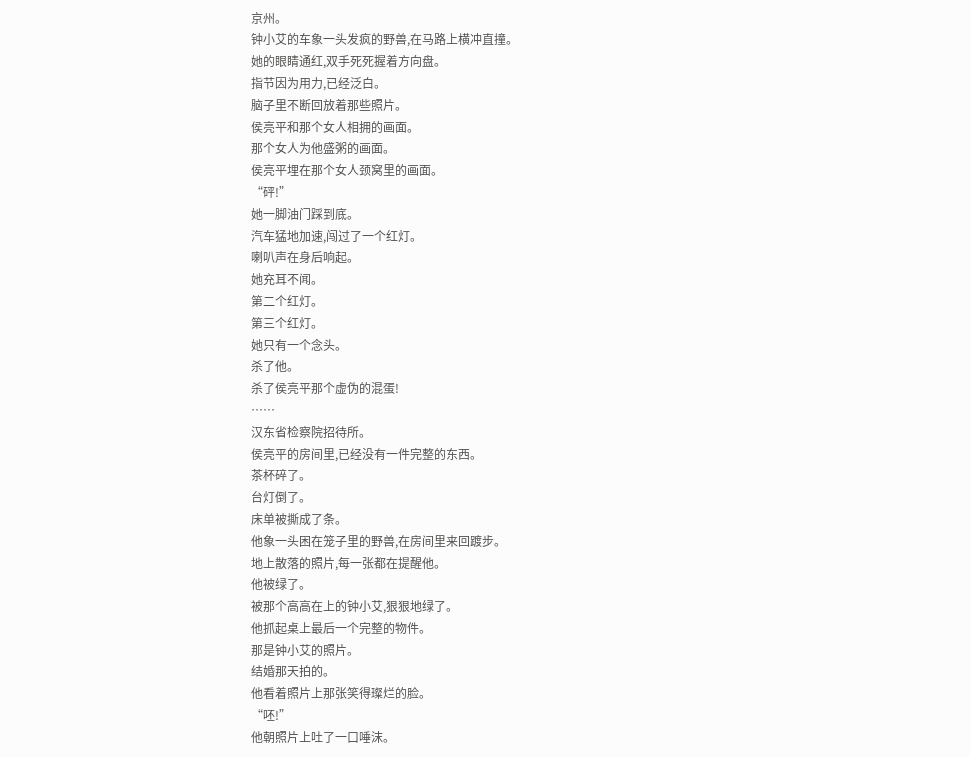京州。
钟小艾的车象一头发疯的野兽,在马路上横冲直撞。
她的眼睛通红,双手死死握着方向盘。
指节因为用力,已经泛白。
脑子里不断回放着那些照片。
侯亮平和那个女人相拥的画面。
那个女人为他盛粥的画面。
侯亮平埋在那个女人颈窝里的画面。
“砰!”
她一脚油门踩到底。
汽车猛地加速,闯过了一个红灯。
喇叭声在身后响起。
她充耳不闻。
第二个红灯。
第三个红灯。
她只有一个念头。
杀了他。
杀了侯亮平那个虚伪的混蛋!
……
汉东省检察院招待所。
侯亮平的房间里,已经没有一件完整的东西。
茶杯碎了。
台灯倒了。
床单被撕成了条。
他象一头困在笼子里的野兽,在房间里来回踱步。
地上散落的照片,每一张都在提醒他。
他被绿了。
被那个高高在上的钟小艾,狠狠地绿了。
他抓起桌上最后一个完整的物件。
那是钟小艾的照片。
结婚那天拍的。
他看着照片上那张笑得璨烂的脸。
“呸!”
他朝照片上吐了一口唾沫。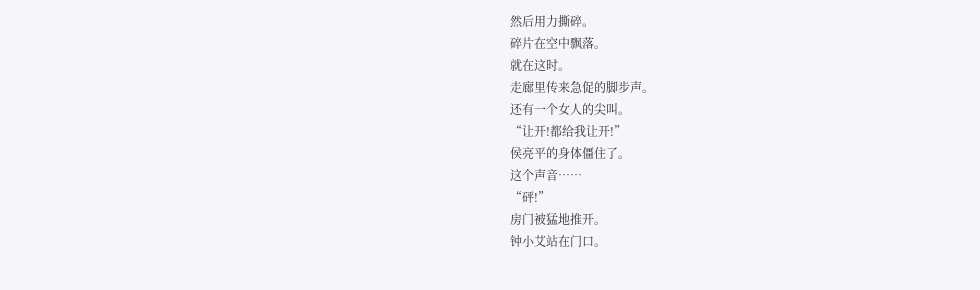然后用力撕碎。
碎片在空中飘落。
就在这时。
走廊里传来急促的脚步声。
还有一个女人的尖叫。
“让开!都给我让开!”
侯亮平的身体僵住了。
这个声音……
“砰!”
房门被猛地推开。
钟小艾站在门口。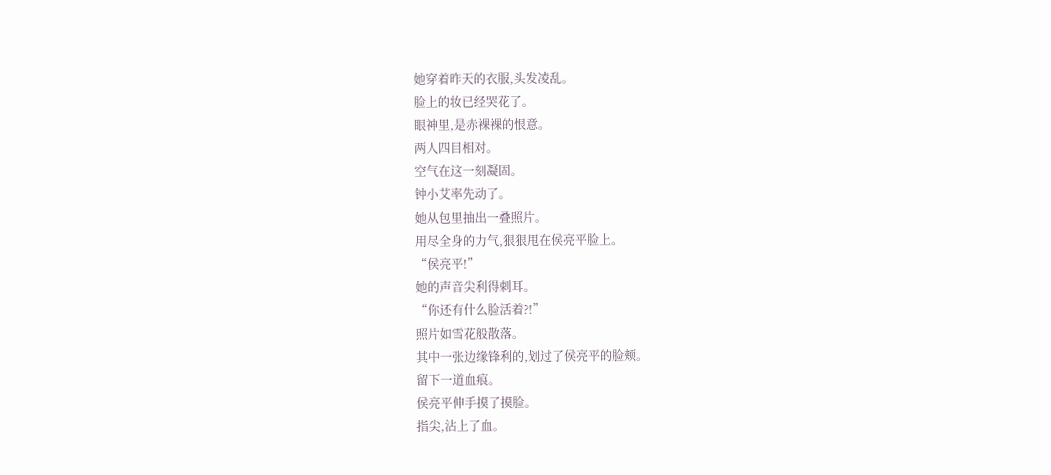她穿着昨天的衣服,头发凌乱。
脸上的妆已经哭花了。
眼神里,是赤裸裸的恨意。
两人四目相对。
空气在这一刻凝固。
钟小艾率先动了。
她从包里抽出一叠照片。
用尽全身的力气,狠狠甩在侯亮平脸上。
“侯亮平!”
她的声音尖利得刺耳。
“你还有什么脸活着?!”
照片如雪花般散落。
其中一张边缘锋利的,划过了侯亮平的脸颊。
留下一道血痕。
侯亮平伸手摸了摸脸。
指尖,沾上了血。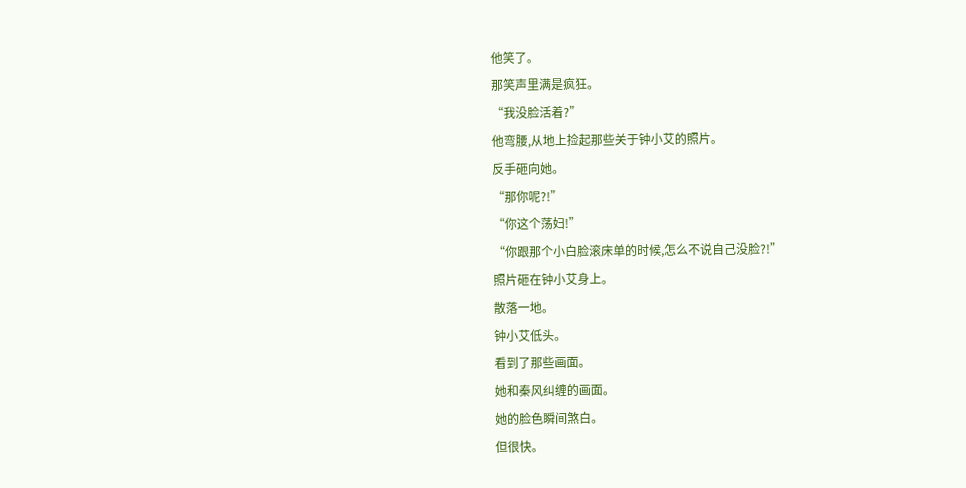他笑了。
那笑声里满是疯狂。
“我没脸活着?”
他弯腰,从地上捡起那些关于钟小艾的照片。
反手砸向她。
“那你呢?!”
“你这个荡妇!”
“你跟那个小白脸滚床单的时候,怎么不说自己没脸?!”
照片砸在钟小艾身上。
散落一地。
钟小艾低头。
看到了那些画面。
她和秦风纠缠的画面。
她的脸色瞬间煞白。
但很快。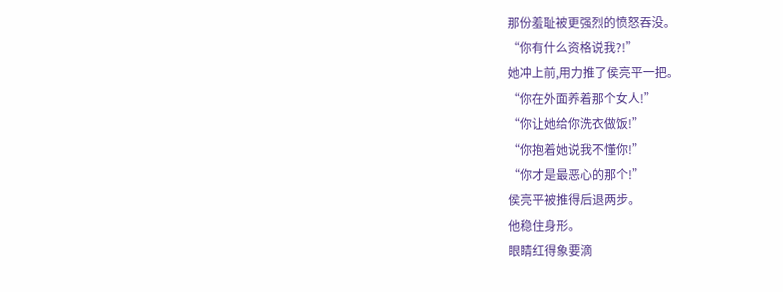那份羞耻被更强烈的愤怒吞没。
“你有什么资格说我?!”
她冲上前,用力推了侯亮平一把。
“你在外面养着那个女人!”
“你让她给你洗衣做饭!”
“你抱着她说我不懂你!”
“你才是最恶心的那个!”
侯亮平被推得后退两步。
他稳住身形。
眼睛红得象要滴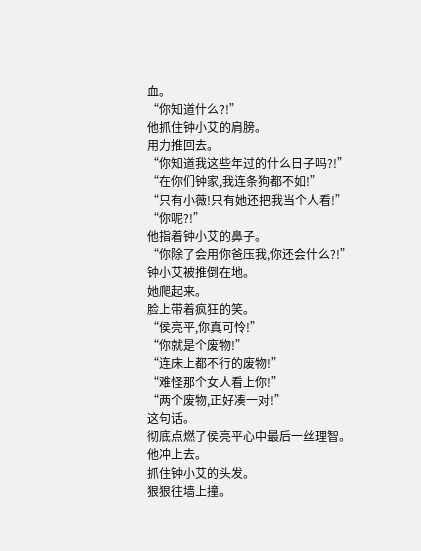血。
“你知道什么?!”
他抓住钟小艾的肩膀。
用力推回去。
“你知道我这些年过的什么日子吗?!”
“在你们钟家,我连条狗都不如!”
“只有小薇!只有她还把我当个人看!”
“你呢?!”
他指着钟小艾的鼻子。
“你除了会用你爸压我,你还会什么?!”
钟小艾被推倒在地。
她爬起来。
脸上带着疯狂的笑。
“侯亮平,你真可怜!”
“你就是个废物!”
“连床上都不行的废物!”
“难怪那个女人看上你!”
“两个废物,正好凑一对!”
这句话。
彻底点燃了侯亮平心中最后一丝理智。
他冲上去。
抓住钟小艾的头发。
狠狠往墙上撞。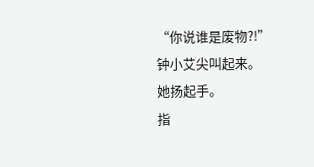“你说谁是废物?!”
钟小艾尖叫起来。
她扬起手。
指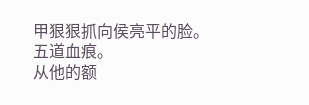甲狠狠抓向侯亮平的脸。
五道血痕。
从他的额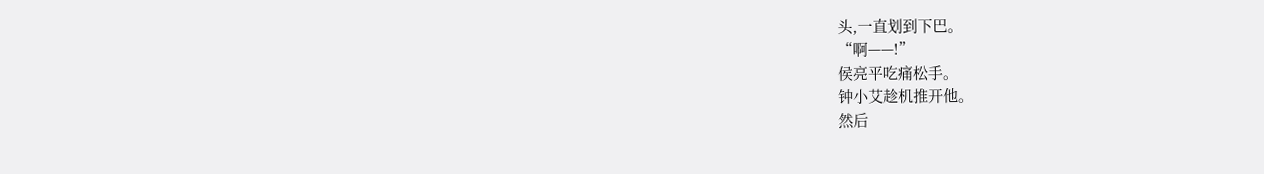头,一直划到下巴。
“啊——!”
侯亮平吃痛松手。
钟小艾趁机推开他。
然后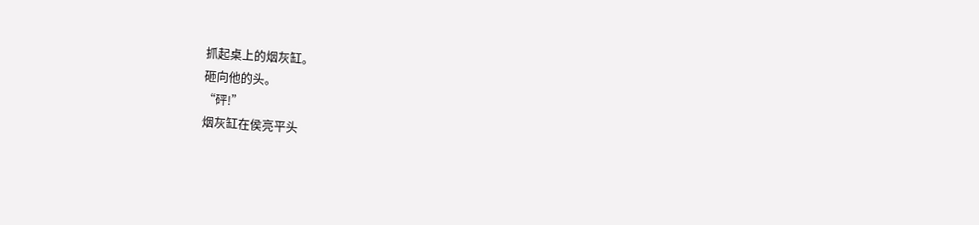抓起桌上的烟灰缸。
砸向他的头。
“砰!”
烟灰缸在侯亮平头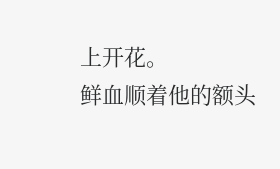上开花。
鲜血顺着他的额头